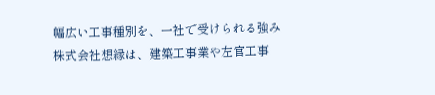幅広い工事種別を、一社で受けられる強み
株式会社想縁は、建築工事業や左官工事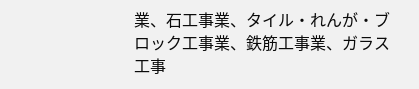業、石工事業、タイル・れんが・ブロック工事業、鉄筋工事業、ガラス工事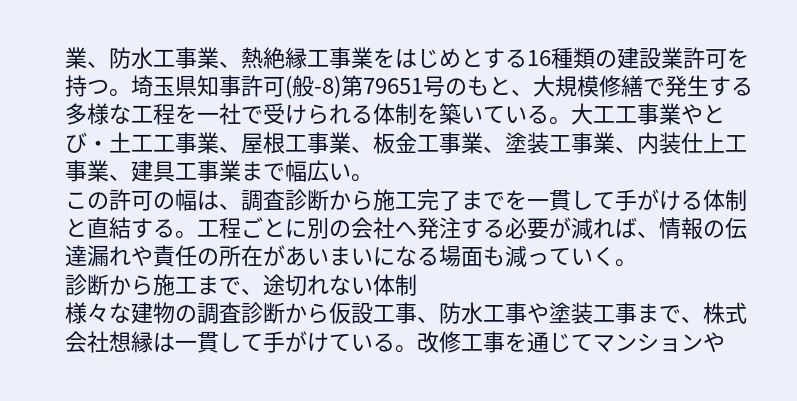業、防水工事業、熱絶縁工事業をはじめとする16種類の建設業許可を持つ。埼玉県知事許可(般-8)第79651号のもと、大規模修繕で発生する多様な工程を一社で受けられる体制を築いている。大工工事業やとび・土工工事業、屋根工事業、板金工事業、塗装工事業、内装仕上工事業、建具工事業まで幅広い。
この許可の幅は、調査診断から施工完了までを一貫して手がける体制と直結する。工程ごとに別の会社へ発注する必要が減れば、情報の伝達漏れや責任の所在があいまいになる場面も減っていく。
診断から施工まで、途切れない体制
様々な建物の調査診断から仮設工事、防水工事や塗装工事まで、株式会社想縁は一貫して手がけている。改修工事を通じてマンションや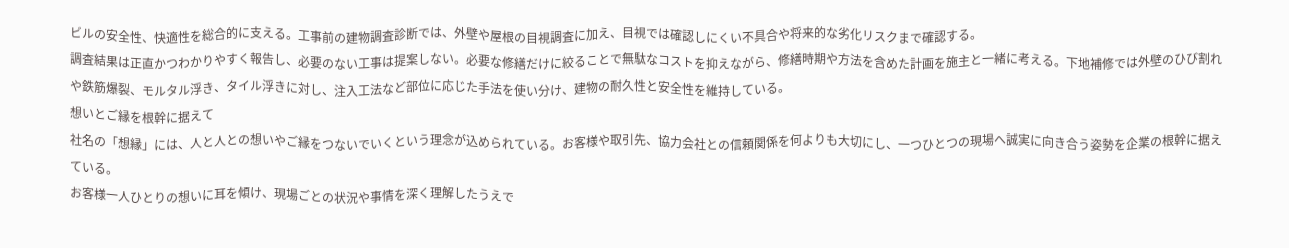ビルの安全性、快適性を総合的に支える。工事前の建物調査診断では、外壁や屋根の目視調査に加え、目視では確認しにくい不具合や将来的な劣化リスクまで確認する。
調査結果は正直かつわかりやすく報告し、必要のない工事は提案しない。必要な修繕だけに絞ることで無駄なコストを抑えながら、修繕時期や方法を含めた計画を施主と一緒に考える。下地補修では外壁のひび割れや鉄筋爆裂、モルタル浮き、タイル浮きに対し、注入工法など部位に応じた手法を使い分け、建物の耐久性と安全性を維持している。
想いとご縁を根幹に据えて
社名の「想縁」には、人と人との想いやご縁をつないでいくという理念が込められている。お客様や取引先、協力会社との信頼関係を何よりも大切にし、一つひとつの現場へ誠実に向き合う姿勢を企業の根幹に据えている。
お客様一人ひとりの想いに耳を傾け、現場ごとの状況や事情を深く理解したうえで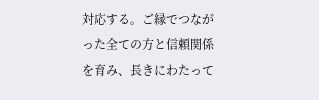対応する。ご縁でつながった全ての方と信頼関係を育み、長きにわたって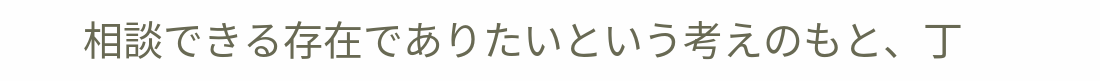相談できる存在でありたいという考えのもと、丁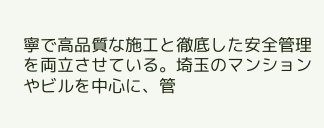寧で高品質な施工と徹底した安全管理を両立させている。埼玉のマンションやビルを中心に、管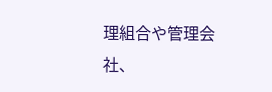理組合や管理会社、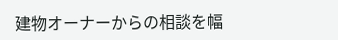建物オーナーからの相談を幅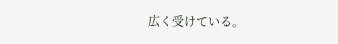広く受けている。